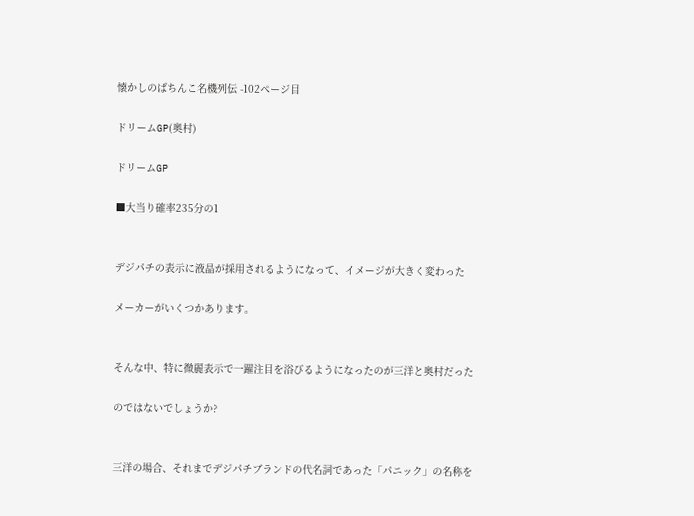懐かしのぱちんこ名機列伝 -102ページ目

ドリームGP(奥村)

ドリームGP

■大当り確率235分の1


デジパチの表示に液晶が採用されるようになって、イメージが大きく変わった

メーカーがいくつかあります。


そんな中、特に微麗表示で一躍注目を浴びるようになったのが三洋と奥村だった

のではないでしょうか?


三洋の場合、それまでデジパチブランドの代名詞であった「パニック」の名称を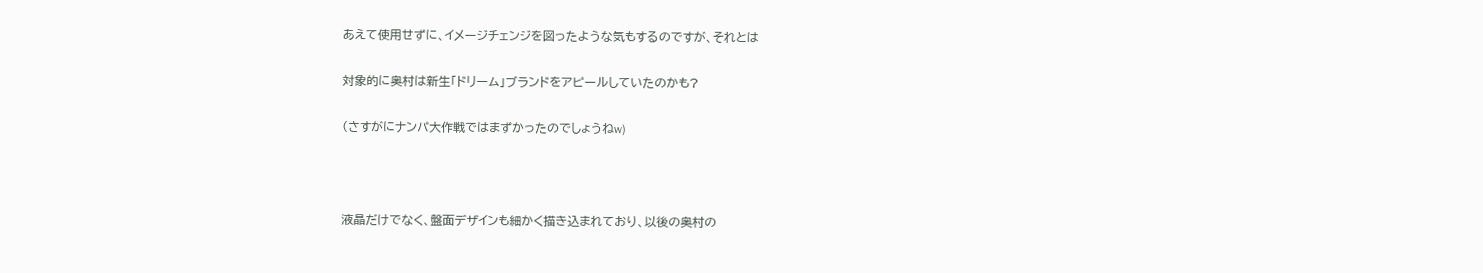あえて使用せずに、イメージチェンジを図ったような気もするのですが、それとは

対象的に奥村は新生「ドリーム」ブランドをアピールしていたのかも?

(さすがにナンパ大作戦ではまずかったのでしょうねw)



液晶だけでなく、盤面デザインも細かく描き込まれており、以後の奥村の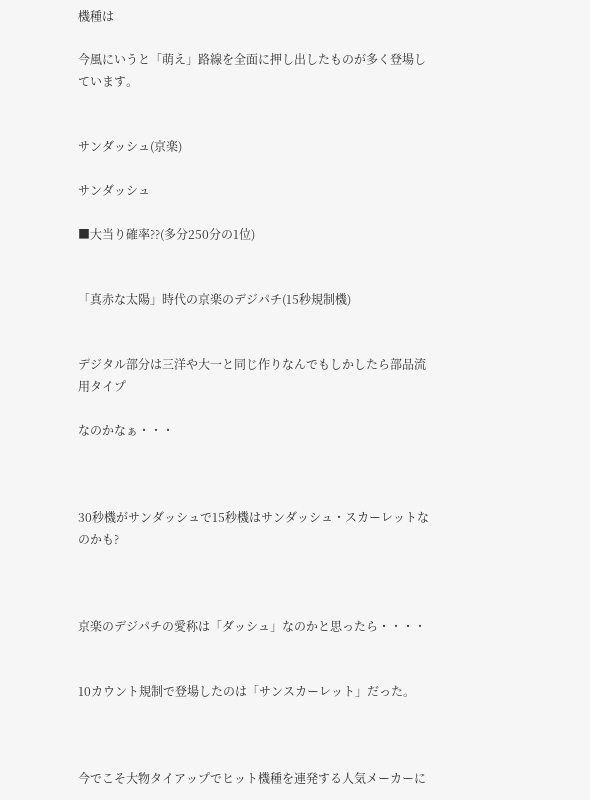機種は

今風にいうと「萌え」路線を全面に押し出したものが多く登場しています。


サンダッシュ(京楽)

サンダッシュ

■大当り確率??(多分250分の1位)


「真赤な太陽」時代の京楽のデジパチ(15秒規制機)


デジタル部分は三洋や大一と同じ作りなんでもしかしたら部品流用タイプ

なのかなぁ・・・



30秒機がサンダッシュで15秒機はサンダッシュ・スカーレットなのかも?



京楽のデジパチの愛称は「ダッシュ」なのかと思ったら・・・・


10カウント規制で登場したのは「サンスカーレット」だった。



今でこそ大物タイアップでヒット機種を連発する人気メーカーに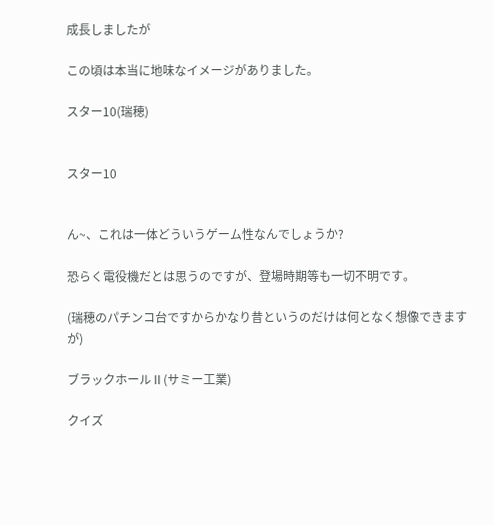成長しましたが

この頃は本当に地味なイメージがありました。

スター10(瑞穂)


スター10


ん~、これは一体どういうゲーム性なんでしょうか?

恐らく電役機だとは思うのですが、登場時期等も一切不明です。

(瑞穂のパチンコ台ですからかなり昔というのだけは何となく想像できますが)

ブラックホールⅡ(サミー工業)

クイズ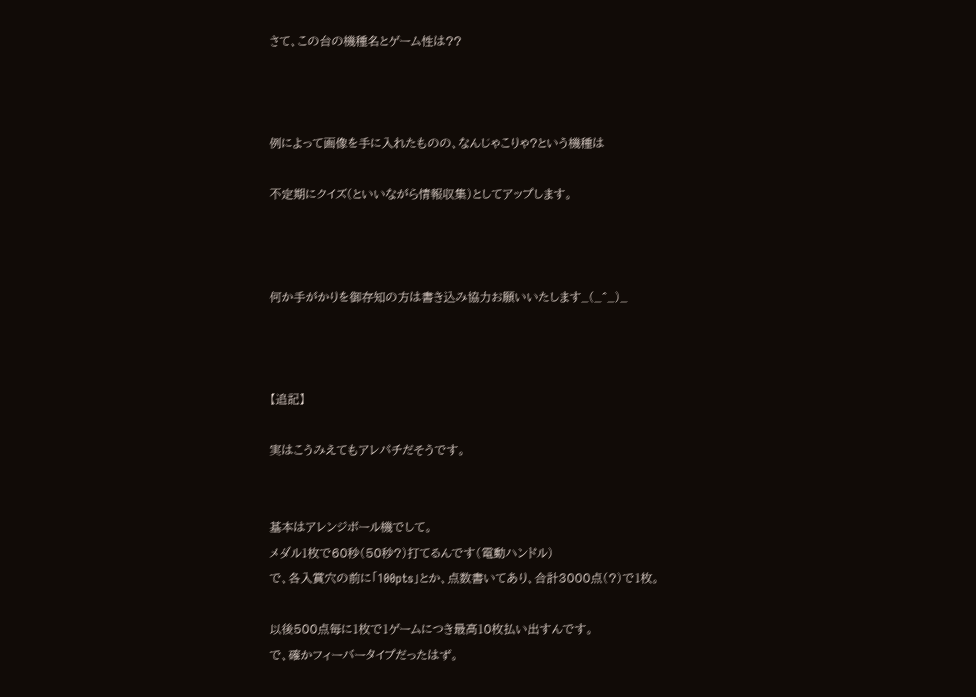さて、この台の機種名とゲーム性は??



例によって画像を手に入れたものの、なんじゃこりゃ?という機種は

不定期にクイズ(といいながら情報収集)としてアップします。



何か手がかりを御存知の方は書き込み協力お願いいたします_(_^_)_



【追記】

実はこうみえてもアレパチだそうです。


基本はアレンジボール機でして。
メダル1枚で60秒(50秒?)打てるんです(電動ハンドル)
で、各入賞穴の前に「100pts」とか、点数書いてあり、合計3000点(?)で1枚。

以後500点毎に1枚で1ゲームにつき最高10枚払い出すんです。
で、確かフィーバータイプだったはず。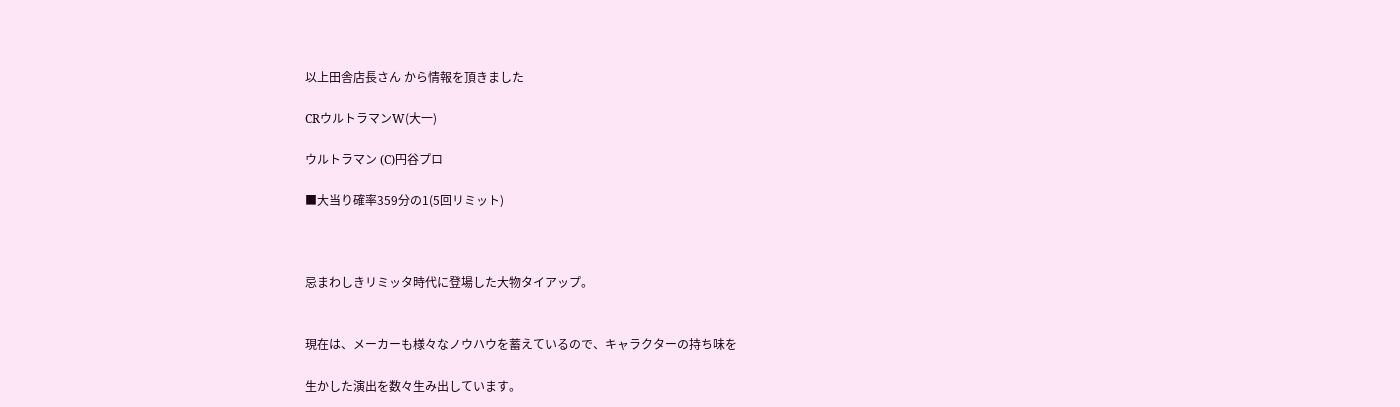以上田舎店長さん から情報を頂きました

CRウルトラマンW(大一)

ウルトラマン (C)円谷プロ

■大当り確率359分の1(5回リミット)



忌まわしきリミッタ時代に登場した大物タイアップ。


現在は、メーカーも様々なノウハウを蓄えているので、キャラクターの持ち味を

生かした演出を数々生み出しています。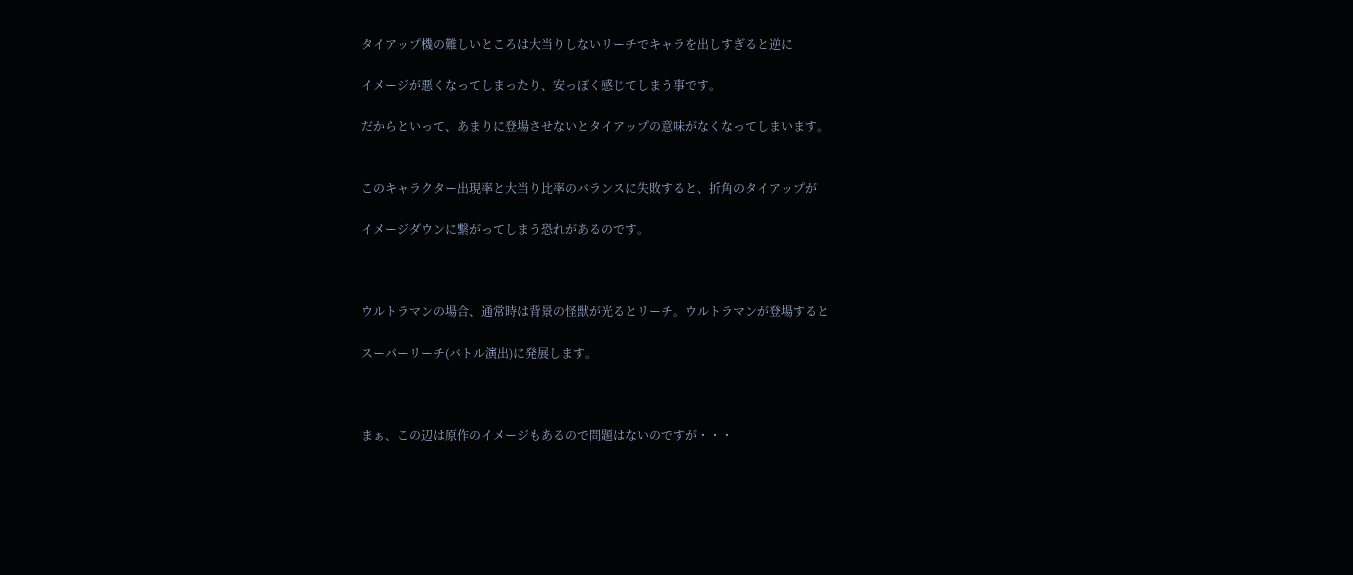タイアップ機の難しいところは大当りしないリーチでキャラを出しすぎると逆に

イメージが悪くなってしまったり、安っぽく感じてしまう事です。

だからといって、あまりに登場させないとタイアップの意味がなくなってしまいます。


このキャラクター出現率と大当り比率のバランスに失敗すると、折角のタイアップが

イメージダウンに繋がってしまう恐れがあるのです。



ウルトラマンの場合、通常時は背景の怪獣が光るとリーチ。ウルトラマンが登場すると

スーパーリーチ(バトル演出)に発展します。



まぁ、この辺は原作のイメージもあるので問題はないのですが・・・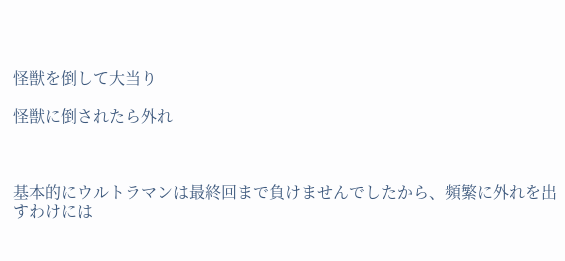怪獣を倒して大当り

怪獣に倒されたら外れ



基本的にウルトラマンは最終回まで負けませんでしたから、頻繁に外れを出すわけには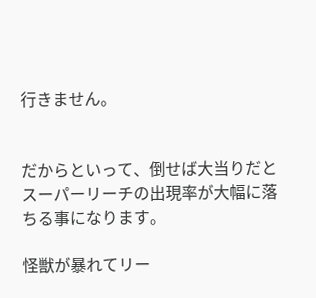行きません。


だからといって、倒せば大当りだとスーパーリーチの出現率が大幅に落ちる事になります。

怪獣が暴れてリー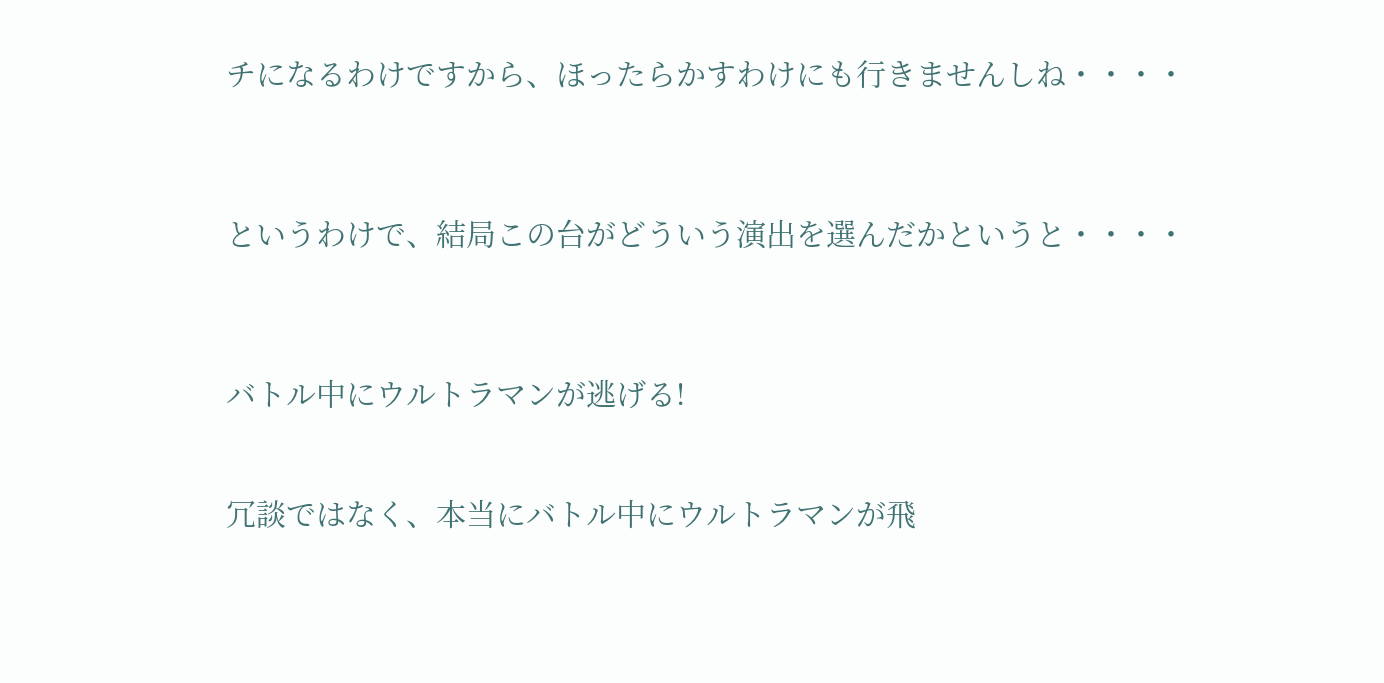チになるわけですから、ほったらかすわけにも行きませんしね・・・・



というわけで、結局この台がどういう演出を選んだかというと・・・・



バトル中にウルトラマンが逃げる!


冗談ではなく、本当にバトル中にウルトラマンが飛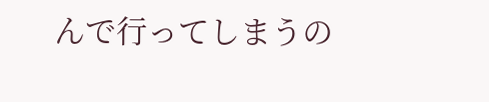んで行ってしまうの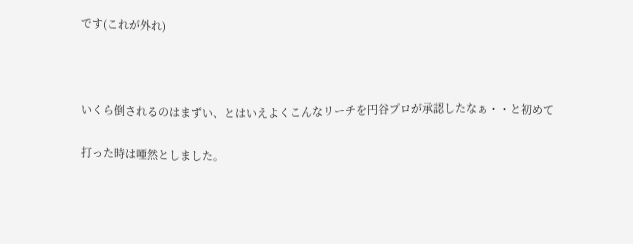です(これが外れ)



いくら倒されるのはまずい、とはいえよくこんなリーチを円谷プロが承認したなぁ・・と初めて

打った時は唖然としました。